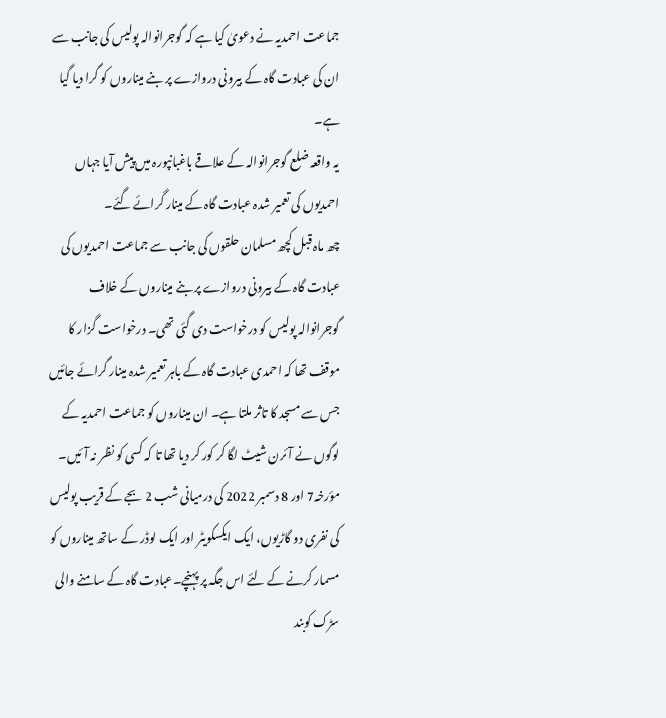جماعت احمدیہ نے دعویٰ کیا ہے کہ گوجرانوالہ پولیس کی جانب سے ان کی عبادت گاہ کے بیرونی دروازے پر بنے میناروں کو گرا دیا گیا ہے۔
یہ واقعہ ضلع گوجرانوالہ کے علاقے باغبانپورہ میں پیش آیا جہاں احمدیوں کی تعمیر شدہ عبادت گاہ کے مینار گرائے گئے۔
چھ ماہ قبل کچھ مسلمان حلقوں کی جانب سے جماعت احمدیوں کی عبادت گاہ کے بیرونی دروازے پر بنے میناروں کے خلاف گوجرانوالہ پولیس کو درخواست دی گئی تھی۔ درخواست گزار کا موقف تھا کہ احمدی عبادت گاہ کے باہر تعمیر شدہ مینار گرائے جائیں جس سے مسجد کا تاثر ملتا ہے۔ ان میناروں کو جماعت احمدیہ کے لوگوں نے آئرن شیٹ لگا کر کور کر دیا تھا تا کہ کسی کو نظر نہ آئیں۔
مؤرخہ7 اور 8 دسمبر 2022 کی درمیانی شب 2 بجے کے قریب پولیس کی نفری دو گاڑیوں، ایک ایکسکویٹر اور ایک لوڈر کے ساتھ میناروں کو مسمار کرنے کے لئے اس جگہ پر پہنچے۔عبادت گاہ کے سامنے والی سڑک کوبند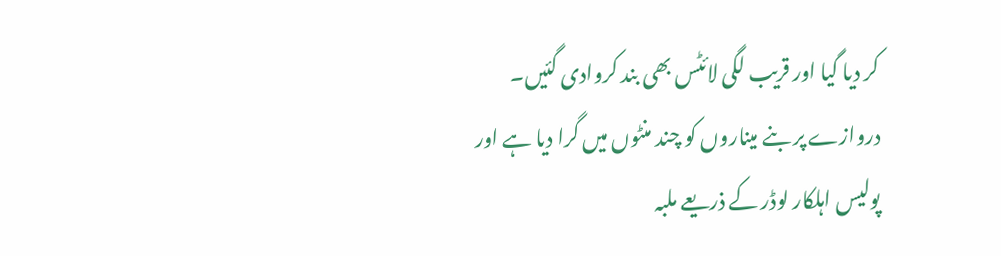کر دیا گیا اور قریب لگی لائٹس بھی بند کروادی گئیں۔ دروازے پر بنے میناروں کو چند منٹوں میں گرا دیا ہے اور پولیس اہلکار لوڈر کے ذریعے ملبہ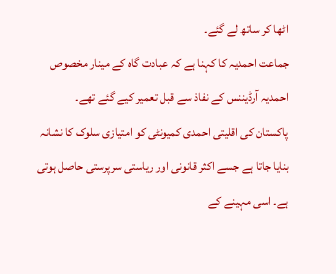اٹھا کر ساتھ لے گئے۔
جماعت احمدیہ کا کہنا ہے کہ عبادت گاہ کے مینار مخصوص احمدیہ آرڈیننس کے نفاذ سے قبل تعمیر کیے گئے تھے۔
پاکستان کی اقلیتی احمدی کمیونٹی کو امتیازی سلوک کا نشانہ بنایا جاتا ہے جسے اکثر قانونی اور ریاستی سرپرستی حاصل ہوتی ہے۔ اسی مہینے کے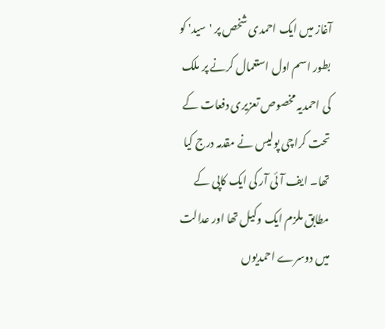آغاز میں ایک احمدی شخص پر 'سید' کو بطور اسم اول استعمال کرنے پر ملک کی احمدیہ مخصوص تعزیری دفعات کے تحت کراچی پولیس نے مقدمہ درج کیا تھا۔ ایف آئی آر کی ایک کاپی کے مطابق ملزم ایک وکیل تھا اور عدالت میں دوسرے احمدیوں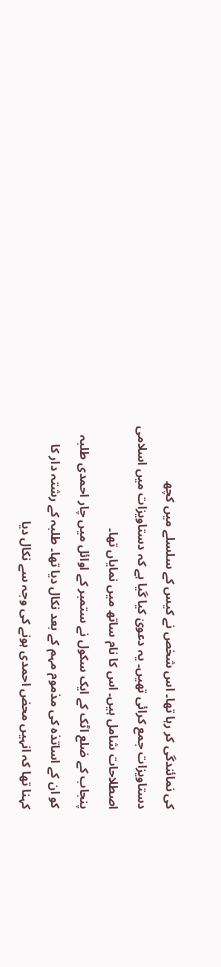کی نمائندگی کر رہا تھا۔ اس شخص نے کیس کے سلسلے میں کچھ دستاویزات جمع کرائی تھیں۔ یہ دعویٰ کیا گیا ہے کہ دستاویزات میں اسلامی اصطلاحات شامل ہیں۔ اس کا نام ساتھ میں نمایاں تھا۔
پنجاب کے ضلع اٹک کے ایک سکول نے ستمبر کے اوائل میں چار احمدی طلبہ کو ان کے اساتذہ کی مذموم مہم کے بعد نکال دیا تھا۔ طلبہ کے رشتہ دار کا کہنا تھا کہ انہیں محض احمدی ہونے کی وجہ سے نکال دیا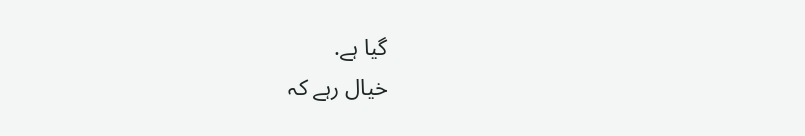گیا ہے.
خیال رہے کہ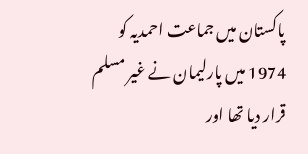پاکستان میں جماعت احمدیہ کو 1974 میں پارلیمان نے غیر مسلم قرار دیا تھا اور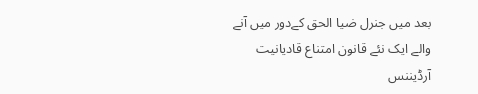بعد میں جنرل ضیا الحق کےدور میں آنے والے ایک نئے قانون امتناع قادیانیت آرڈیننس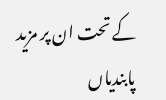کے تحت ان پر مزید پابندیاں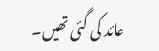عائد کی گئی تھیں۔